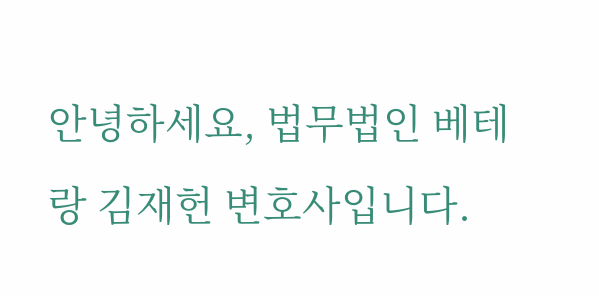안녕하세요, 법무법인 베테랑 김재헌 변호사입니다.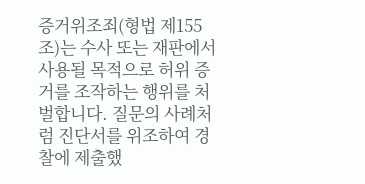증거위조죄(형법 제155조)는 수사 또는 재판에서 사용될 목적으로 허위 증거를 조작하는 행위를 처벌합니다. 질문의 사례처럼 진단서를 위조하여 경찰에 제출했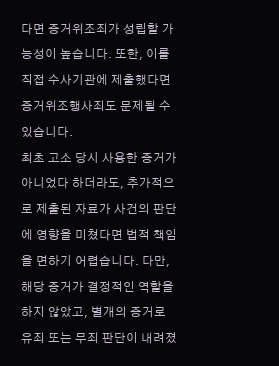다면 증거위조죄가 성립할 가능성이 높습니다. 또한, 이를 직접 수사기관에 제출했다면 증거위조행사죄도 문제될 수 있습니다.
최초 고소 당시 사용한 증거가 아니었다 하더라도, 추가적으로 제출된 자료가 사건의 판단에 영향을 미쳤다면 법적 책임을 면하기 어렵습니다. 다만, 해당 증거가 결정적인 역할을 하지 않았고, 별개의 증거로 유죄 또는 무죄 판단이 내려졌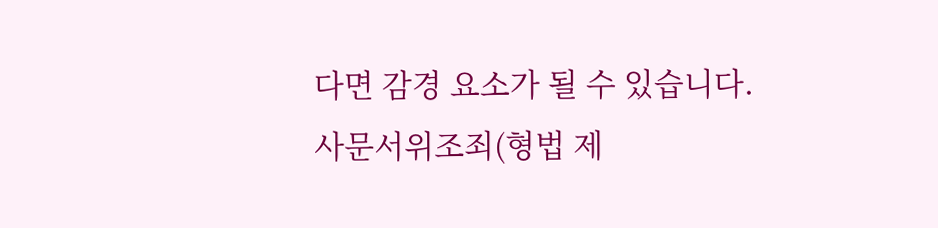다면 감경 요소가 될 수 있습니다.
사문서위조죄(형법 제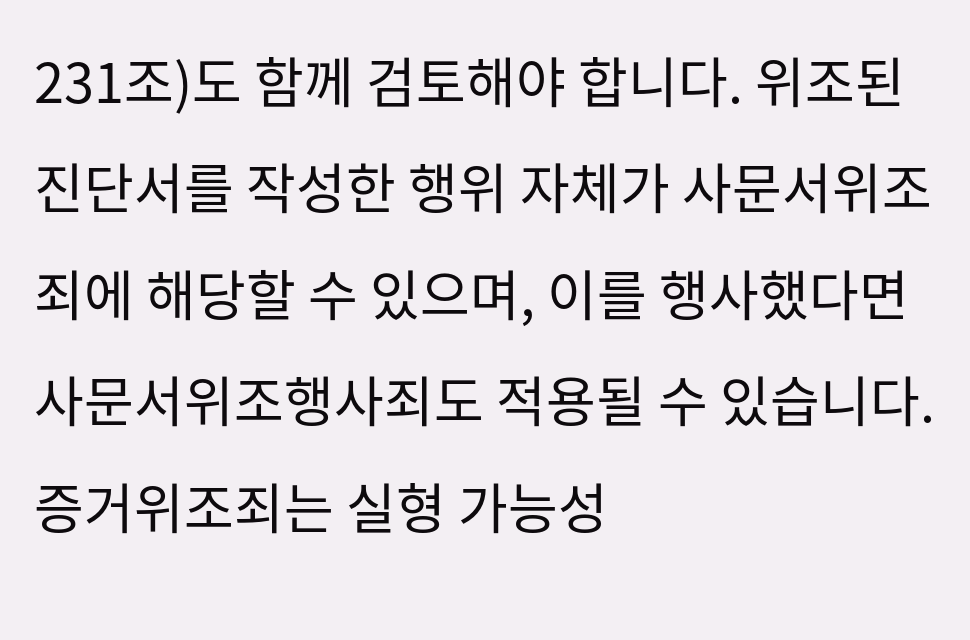231조)도 함께 검토해야 합니다. 위조된 진단서를 작성한 행위 자체가 사문서위조죄에 해당할 수 있으며, 이를 행사했다면 사문서위조행사죄도 적용될 수 있습니다.
증거위조죄는 실형 가능성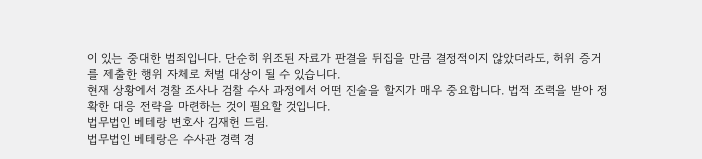이 있는 중대한 범죄입니다. 단순히 위조된 자료가 판결을 뒤집을 만큼 결정적이지 않았더라도, 허위 증거를 제출한 행위 자체로 처벌 대상이 될 수 있습니다.
현재 상황에서 경찰 조사나 검찰 수사 과정에서 어떤 진술을 할지가 매우 중요합니다. 법적 조력을 받아 정확한 대응 전략을 마련하는 것이 필요할 것입니다.
법무법인 베테랑 변호사 김재헌 드림.
법무법인 베테랑은 수사관 경력 경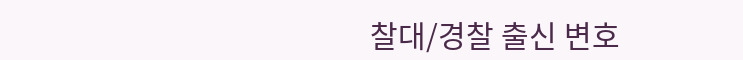찰대/경찰 출신 변호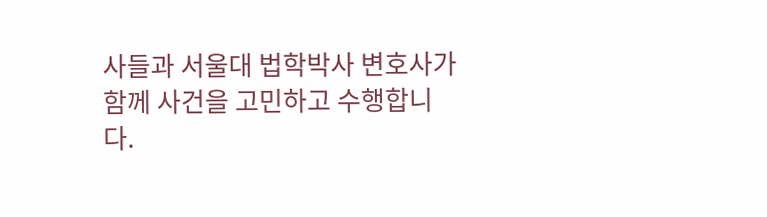사들과 서울대 법학박사 변호사가 함께 사건을 고민하고 수행합니다.